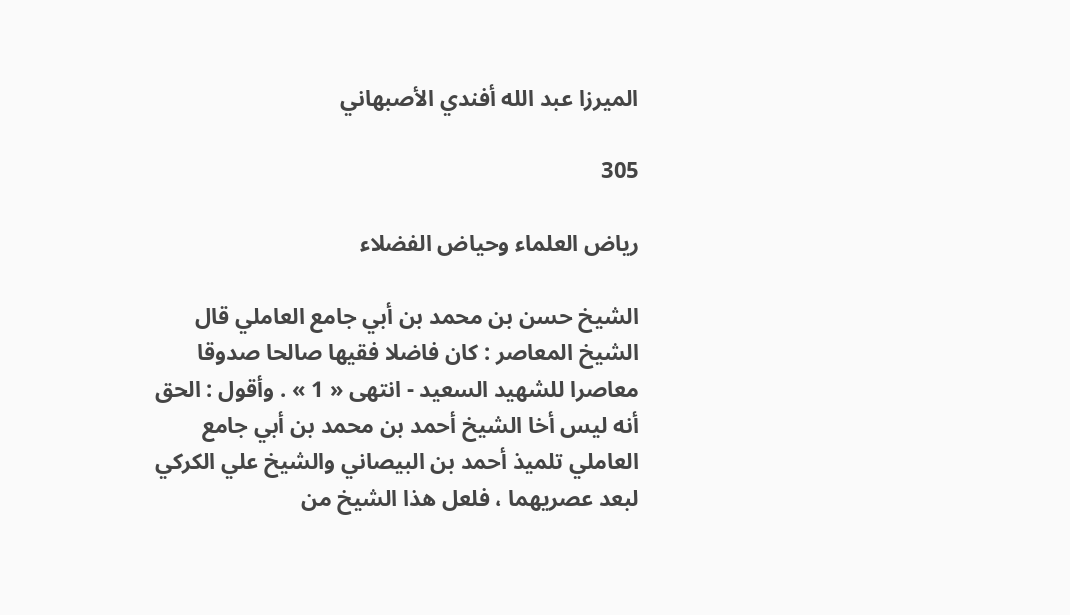الميرزا عبد الله أفندي الأصبهاني

305

رياض العلماء وحياض الفضلاء

الشيخ حسن بن محمد بن أبي جامع العاملي قال الشيخ المعاصر : كان فاضلا فقيها صالحا صدوقا معاصرا للشهيد السعيد - انتهى « 1 » . وأقول : الحق أنه ليس أخا الشيخ أحمد بن محمد بن أبي جامع العاملي تلميذ أحمد بن البيصاني والشيخ علي الكركي لبعد عصريهما ، فلعل هذا الشيخ من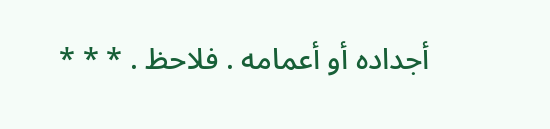أجداده أو أعمامه . فلاحظ . * * *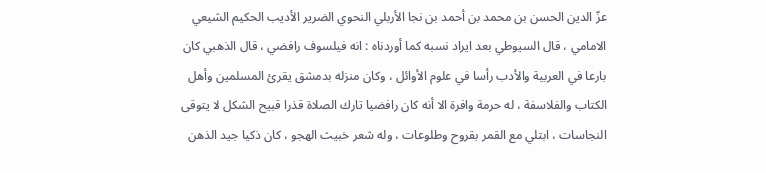عزّ الدين الحسن بن محمد بن أحمد بن نجا الأربلي النحوي الضرير الأديب الحكيم الشيعي الامامي ، قال السيوطي بعد ايراد نسبه كما أوردناه : انه فيلسوف رافضي ، قال الذهبي كان بارعا في العربية والأدب رأسا في علوم الأوائل ، وكان منزله بدمشق يقرئ المسلمين وأهل الكتاب والفلاسفة ، له حرمة وافرة الا أنه كان رافضيا تارك الصلاة قذرا قبيح الشكل لا يتوقى النجاسات ، ابتلي مع القمر بقروح وطلوعات ، وله شعر خبيث الهجو ، كان ذكيا جيد الذهن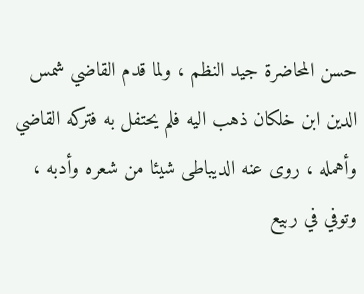حسن المحاضرة جيد النظم ، ولما قدم القاضي شمس الدين ابن خلكان ذهب اليه فلم يحتفل به فتركه القاضي وأهمله ، روى عنه الديباطى شيئا من شعره وأدبه ، وتوفي في ربيع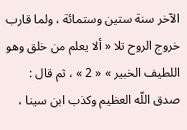الآخر سنة ستين وستمائة ، ولما قارب خروج الروح تلا « ألا يعلم من خلق وهو اللطيف الخبير » « 2 » ، ثم قال : صدق اللّه العظيم وكذب ابن سينا ،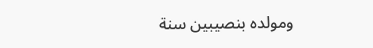ومولده بنصيبين سنة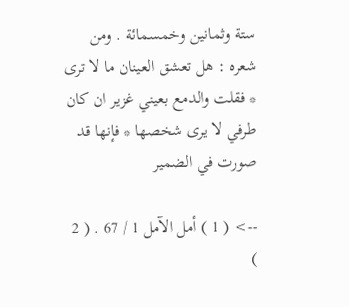ستة وثمانين وخمسمائة . ومن شعره : هل تعشق العينان ما لا ترى * فقلت والدمع بعيني غزير ان كان طرفي لا يرى شخصها * فإنها قد صورت في الضمير

--> ( 1 ) أمل الآمل 1 / 67 . ( 2 )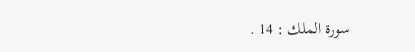سورة الملك : 14 .